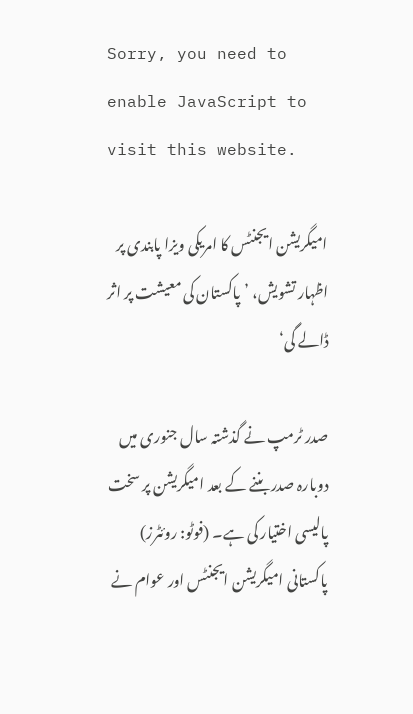Sorry, you need to enable JavaScript to visit this website.

امیگریشن ایجنٹس کا امریکی ویزا پابندی پر اظہار تشویش، ’پاکستان کی معیشت پر اثر ڈالے گی‘

صدر ٹرمپ نے گذشتہ سال جنوری میں دوبارہ صدر بننے کے بعد امیگریشن پر سخت پالیسی اختیار کی ہے۔ (فوٹو: روئٹرز)
پاکستانی امیگریشن ایجنٹس اور عوام نے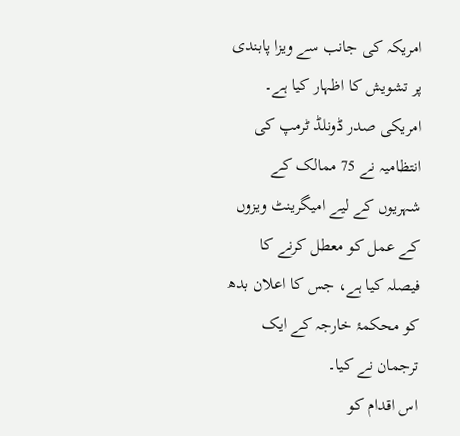امریکہ کی جانب سے ویزا پابندی پر تشویش کا اظہار کیا ہے۔
امریکی صدر ڈونلڈ ٹرمپ کی انتظامیہ نے 75 ممالک کے شہریوں کے لیے امیگرینٹ ویزوں کے عمل کو معطل کرنے کا فیصلہ کیا ہے، جس کا اعلان بدھ کو محکمۂ خارجہ کے ایک ترجمان نے کیا۔
اس اقدام کو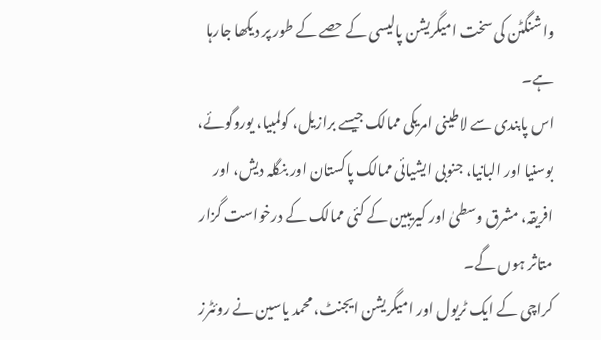واشنگٹن کی سخت امیگریشن پالیسی کے حصے کے طور پر دیکھا جارہا ہے۔
اس پابندی سے لاطینی امریکی ممالک جیسے برازیل، کولمبیا، یوروگوئے، بوسنیا اور البانیا، جنوبی ایشیائی ممالک پاکستان اور بنگلہ دیش، اور افریقہ، مشرق وسطیٰ اور کیریبین کے کئی ممالک کے درخواست گزار متاثر ہوں گے۔
کراچی کے ایک ٹریول اور امیگریشن ایجنٹ، محمد یاسین نے روئٹرز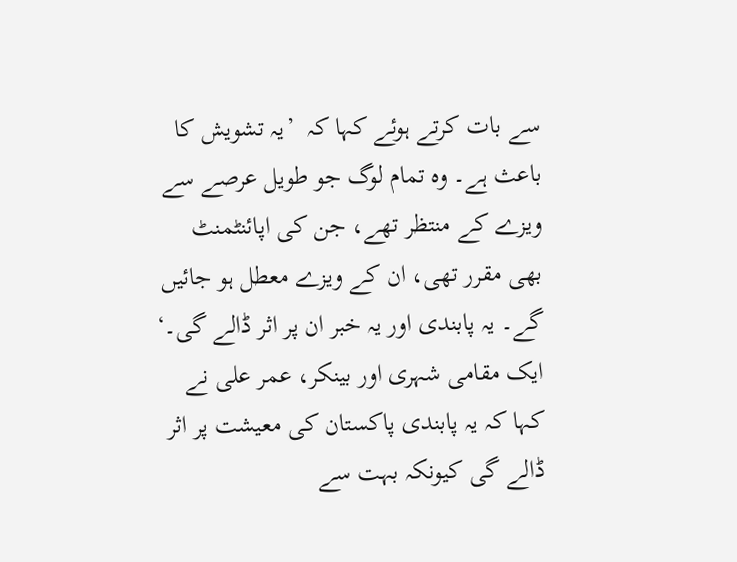سے بات کرتے ہوئے کہا کہ  ’یہ تشویش کا باعث ہے۔ وہ تمام لوگ جو طویل عرصے سے ویزے کے منتظر تھے، جن کی اپائنٹمنٹ بھی مقرر تھی، ان کے ویزے معطل ہو جائیں گے۔ یہ پابندی اور یہ خبر ان پر اثر ڈالے گی۔‘
ایک مقامی شہری اور بینکر، عمر علی نے کہا کہ یہ پابندی پاکستان کی معیشت پر اثر ڈالے گی کیونکہ بہت سے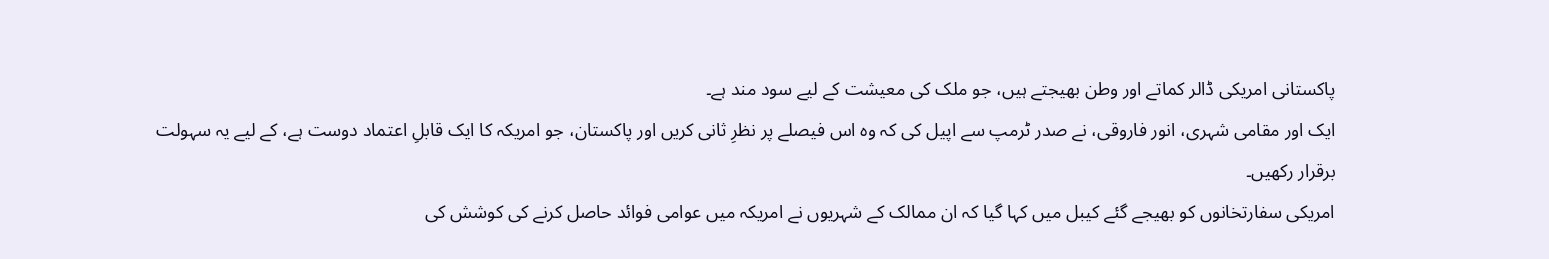پاکستانی امریکی ڈالر کماتے اور وطن بھیجتے ہیں، جو ملک کی معیشت کے لیے سود مند ہے۔
ایک اور مقامی شہری، انور فاروقی، نے صدر ٹرمپ سے اپیل کی کہ وہ اس فیصلے پر نظرِ ثانی کریں اور پاکستان، جو امریکہ کا ایک قابلِ اعتماد دوست ہے، کے لیے یہ سہولت برقرار رکھیں۔
امریکی سفارتخانوں کو بھیجے گئے کیبل میں کہا گیا کہ ان ممالک کے شہریوں نے امریکہ میں عوامی فوائد حاصل کرنے کی کوشش کی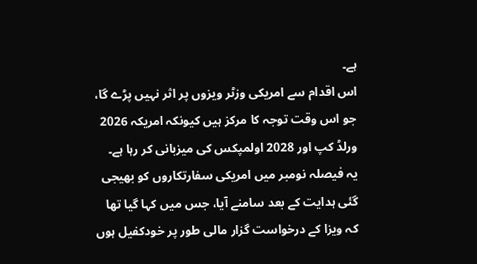ہے۔
اس اقدام سے امریکی وزٹر ویزوں پر اثر نہیں پڑے گا، جو اس وقت توجہ کا مرکز ہیں کیونکہ امریکہ 2026 ورلڈ کپ اور 2028 اولمپکس کی میزبانی کر رہا ہے۔
یہ فیصلہ نومبر میں امریکی سفارتکاروں کو بھیجی گئی ہدایت کے بعد سامنے آیا، جس میں کہا گیا تھا کہ ویزا کے درخواست گزار مالی طور پر خودکفیل ہوں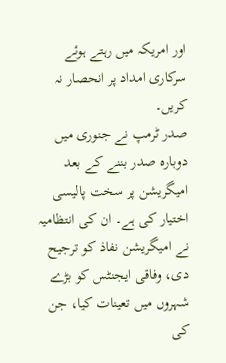اور امریکہ میں رہتے ہوئے سرکاری امداد پر انحصار نہ کریں۔
صدر ٹرمپ نے جنوری میں دوبارہ صدر بننے کے بعد امیگریشن پر سخت پالیسی اختیار کی ہے۔ ان کی انتظامیہ نے امیگریشن نفاذ کو ترجیح دی، وفاقی ایجنٹس کو بڑے شہروں میں تعینات کیا، جن کی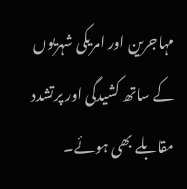مہاجرین اور امریکی شہریوں کے ساتھ کشیدگی اور پرتشدد مقابلے بھی ہوئے۔